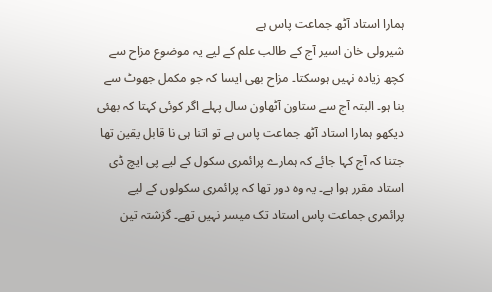ہمارا استاد آٹھ جماعت پاس ہے
شیرولی خان اسیر آج کے طالب علم کے لیے یہ موضوع مزاح سے کچھ زیادہ نہیں ہوسکتا۔ مزاح بھی ایسا کہ جو مکمل جھوٹ سے بنا ہو۔ البتہ آج سے ستاون آٹھاون سال پہلے اگر کوئی کہتا کہ بھئی دیکھو ہمارا استاد آٹھ جماعت پاس ہے تو اتنا ہی نا قابل یقین تھا جتنا کہ آج کہا جائے کہ ہمارے پرائمری سکول کے لیے پی ایچ ڈی استاد مقرر ہوا ہے۔ یہ وہ دور تھا کہ پرائمری سکولوں کے لیے پرائمری جماعت پاس استاد تک میسر نہیں تھے۔ گزشتہ تین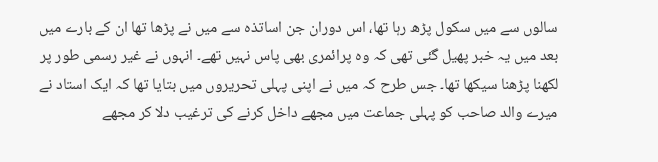سالوں سے میں سکول پڑھ رہا تھا، اس دوران جن اساتذہ سے میں نے پڑھا تھا ان کے بارے میں بعد میں یہ خبر پھیل گئی تھی کہ وہ پرائمری بھی پاس نہیں تھے۔ انہوں نے غیر رسمی طور پر لکھنا پڑھنا سیکھا تھا۔ جس طرح کہ میں نے اپنی پہلی تحریروں میں بتایا تھا کہ ایک استاد نے میرے والد صاحب کو پہلی جماعت میں مجھے داخل کرنے کی ترغیب دلا کر مجھے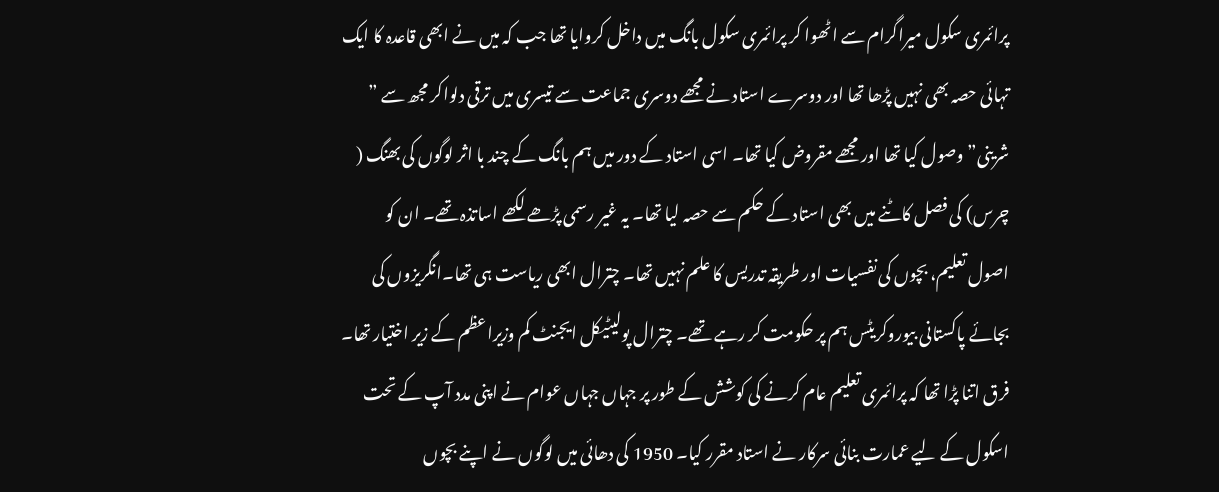پرائمری سکول میراگرام سے اٹھوا کر پرائمری سکول بانگ میں داخل کروایا تھا جب کہ میں نے ابھی قاعدہ کا ایک تہائی حصہ بھی نہیں پڑھا تھا اور دوسرے استاد نے مجھے دوسری جماعت سے تیسری میں ترقی دلواکر مجھ سے ” شرینی” وصول کیا تھا اور مجھے مقروض کیا تھا۔ اسی استاد کے دور میں ہم بانگ کے چند با اثر لوگوں کی بھنگ ( چرس) کی فصل کاٹنے میں بھی استاد کے حکم سے حصہ لیا تھا۔ یہ غیر رسمی پڑھے لکھے اساتذہ تھے۔ ان کو اصول تعلیم، بچوں کی نفسیات اور طریقہ تدریس کا علم نہیں تھا۔ چترال ابھی ریاست ہی تھا۔انگریزوں کی بجائے پاکستانی بیوروکریٹس ہم پر حکومت کر رہے تھے۔ چترال پولیٹیکل ایجنٹ کم وزیراعظم کے زیر اختیار تھا۔ فرق اتنا پڑا تھا کہ پرائمری تعلیم عام کرنے کی کوشش کے طور پر جہاں جہاں عوام نے اپنی مدد آپ کے تحت اسکول کے لیے عمارت بنائی سرکار نے استاد مقرر کیا۔ 1950 کی دھائی میں لوگوں نے اپنے بچوں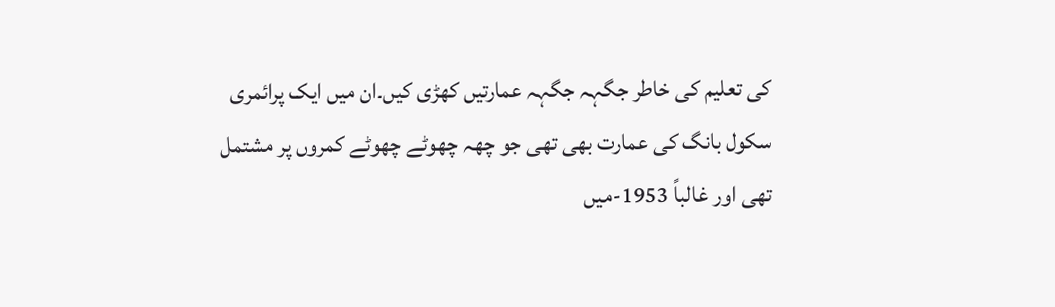کی تعلیم کی خاطر جگہہ جگہہ عمارتیں کھڑی کیں۔ان میں ایک پرائمری سکول بانگ کی عمارت بھی تھی جو چھہ چھوٹے چھوٹے کمروں پر مشتمل تھی اور غالباً 1953-میں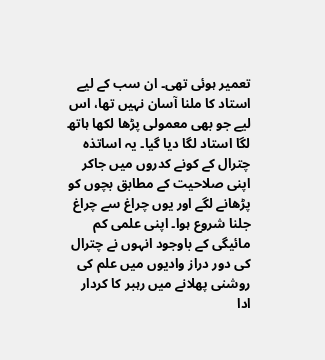تعمیر ہوئی تھی۔ ان سب کے لیے استاد کا ملنا آسان نہیں تھا، اس لیے جو بھی معمولی پڑھا لکھا ہاتھ لگا استاد لگا دیا گیا۔ یہ اساتذہ چترال کے کونے کدروں میں جاکر اپنی صلاحیت کے مطابق بچوں کو پڑھانے لگے اور یوں چراغ سے چراغ جلنا شروع ہوا۔ اپنی علمی کم مائیگی کے باوجود انہوں نے چترال کی دور دراز وادیوں میں علم کی روشنی پھلانے میں رہبر کا کردار ادا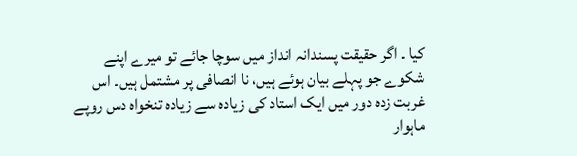کیا ۔ اگر حقیقت پسندانہ انداز میں سوچا جائے تو میرے اپنے شکوے جو پہلے بیان ہوئے ہیں، نا انصافی پر مشتمل ہیں۔ اس غربت زدہ دور میں ایک استاد کی زیادہ سے زیادہ تنخواہ دس روپے ماہوار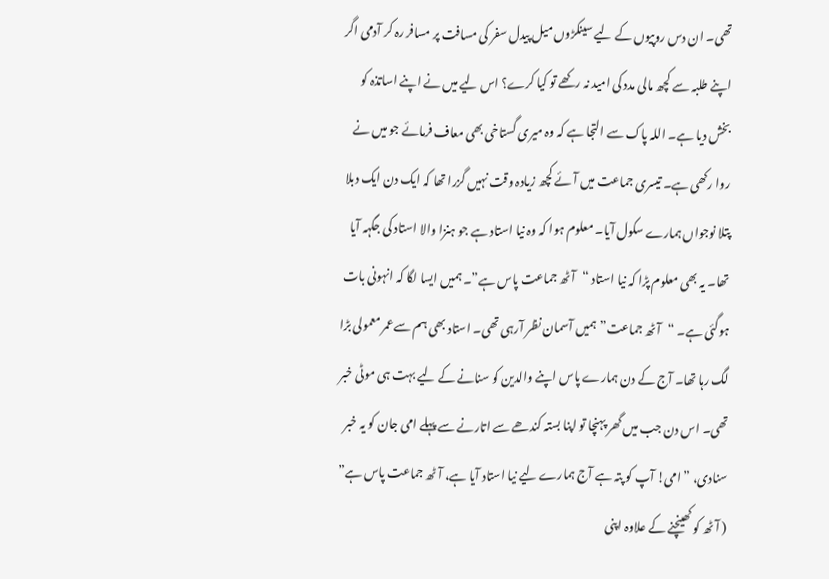تھی۔ ان دس روپیوں کے لیے سینکڑوں میل پیدل سفر کی مسافت پر مسافر رہ کر آدمی اگر اپنے طلبہ سے کچھ مالی مدد کی امید نہ رکھے تو کیا کرے؟ اس لیے میں نے اپنے اساتذہ کو بخش دیا ہے۔ اللہ پاک سے التجا ہے کہ وہ میری گستاخی بھی معاف فرمائے جو میں نے روا رکھی ہے۔ تیسری جماعت میں آئے کچھ زیادہ وقت نہیں گزرا تھا کہ ایک دن ایک دبلا پتلا نوجواں ہمارے سکول آیا۔ معلوم ہوا کہ وہ نیا استاد ہے جو ہنزا والا استاد کی جگہہ آیا تھا۔ یہ بھی معلوم پڑا کہ نیا استاد “آٹھ جماعت پاس ہے”۔ ہمیں ایسا لگا کہ انہونی بات ہوگئی ہے۔ “آٹھ جماعت” ہمیں آسمان نظر آرہی تھی۔ استاد بھی ہم سےعمر معمولی بڑا لگ رہا تھا۔ آج کے دن ہمارے پاس اپنے والدین کو سنانے کے لیے بہت ہی موٹی خبر تھی۔ اس دن جب میں گھر پہنچا تو اپنا بستہ کندھے سے اتارنے سے پہلے امی جان کو یہ خبر سنادی، ” امی! آپ کو پتہ ہے آج ہمارے لیے نیا استاد آیا ہے، آٹھ جماعت پاس ہے” ( آٹھ کو کھینچنے کے علاوہ اپنی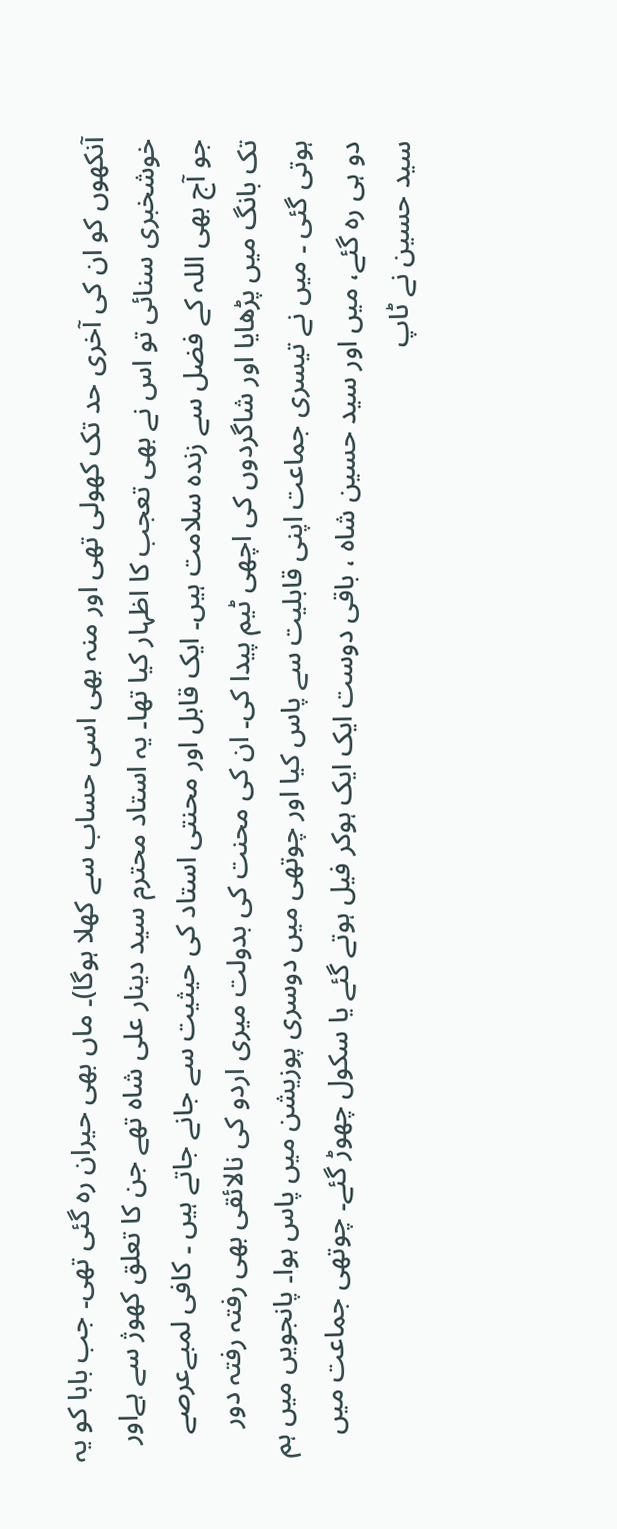آنکھوں کو ان کی آخری حد تک کھولی تھی اور منہ بھی اسی حساب سے کھلا ہوگا)۔ ماں بھی حیران رہ گئی تھی۔ جب بابا کو یہ خوشخبری سنائی تو اس نے بھی تعجب کا اظہار کیا تھا۔ یہ استاد محترم سید دینار علی شاہ تھے جن کا تعلق کھوژ سے ہےاور جو آج بھی اللہ کے فضل سے زندہ سلامت ہیں۔ ایک قابل اور محنتی استاد کی حیثیت سے جانے جاتے ہیں ۔ کافی لمبےعرصے تک بانگ میں پڑھایا اور شاگردوں کی اچھی ٹیم پیدا کی۔ ان کی محنت کی بدولت میری اردو کی نالائقی بھی رفتہ رفتہ دور ہوتی گئی ۔ میں نے تیسری جماعت اپنی قابلیت سے پاس کیا اور چوتھی میں دوسری پوزیشن میں پاس ہوا۔ پانجویں میں ہم دو ہی رہ گئے، میں اور سید حسین شاہ ، باقی دوست ایک ایک ہوکر فیل ہوتے گئے یا سکول چھوڑ گئے۔ چوتھی جماعت میں سید حسین نے ٹاپ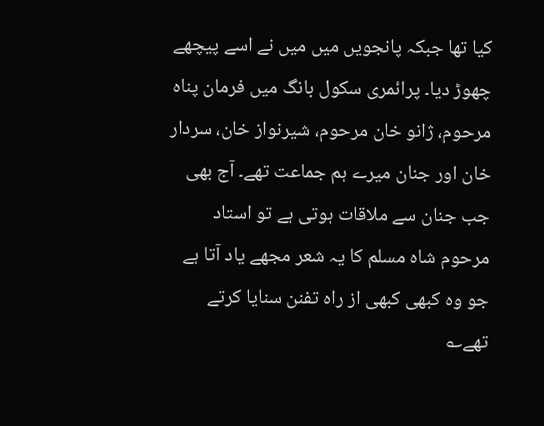کیا تھا جبکہ پانجویں میں میں نے اسے پیچھے چھوڑ دیا۔ پرائمری سکول بانگ میں فرمان پناہ مرحوم، ژانو خان مرحوم، شیرنواز خان، سردار خان اور جنان میرے ہم جماعت تھے۔ آج بھی جب جنان سے ملاقات ہوتی ہے تو استاد مرحوم شاہ مسلم کا یہ شعر مجھے یاد آتا ہے جو وہ کبھی کبھی از راہ تفنن سنایا کرتے تھے؎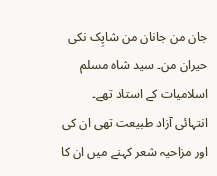جان من جانان من شاپِک نکی حیران من۔ سید شاہ مسلم اسلامیات کے استاد تھے۔ انتہائی آزاد طبیعت تھی ان کی اور مزاحیہ شعر کہنے میں ان کا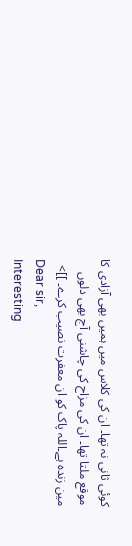کوئی ثانی نہ تھا۔ ان کی کلاس میں ہمیں بھی آزادی کا موقع ملتا تھا۔ ان کی مزاح کی چاشنی آج بھی دلوں مین زندہ ہے۔اللہ پاک کو ان معفرت نصیب کرے۔ ]]>
Dear sir,
Interesting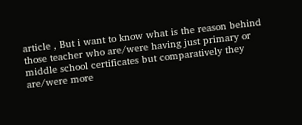article , But i want to know what is the reason behind those teacher who are/were having just primary or middle school certificates but comparatively they are/were more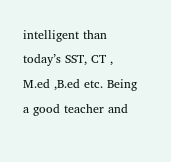intelligent than today’s SST, CT , M.ed ,B.ed etc. Being a good teacher and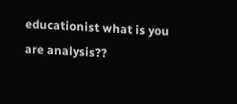educationist what is you are analysis??